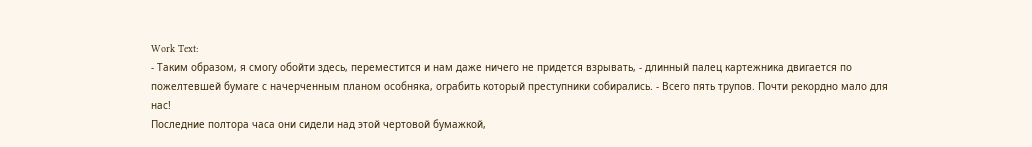Work Text:
- Таким образом, я смогу обойти здесь, переместится и нам даже ничего не придется взрывать, - длинный палец картежника двигается по пожелтевшей бумаге с начерченным планом особняка, ограбить который преступники собирались. - Всего пять трупов. Почти рекордно мало для нас!
Последние полтора часа они сидели над этой чертовой бумажкой,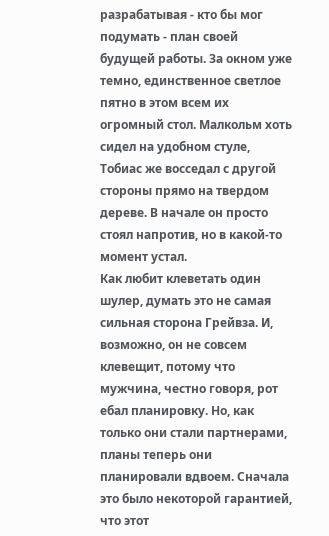разрабатывая - кто бы мог подумать - план своей будущей работы. За окном уже темно, единственное светлое пятно в этом всем их огромный стол. Малкольм хоть сидел на удобном стуле, Тобиас же восседал с другой стороны прямо на твердом дереве. В начале он просто стоял напротив, но в какой-то момент устал.
Как любит клеветать один шулер, думать это не самая сильная сторона Грейвза. И, возможно, он не совсем клевещит, потому что мужчина, честно говоря, рот ебал планировку. Но, как только они стали партнерами, планы теперь они планировали вдвоем. Сначала это было некоторой гарантией, что этот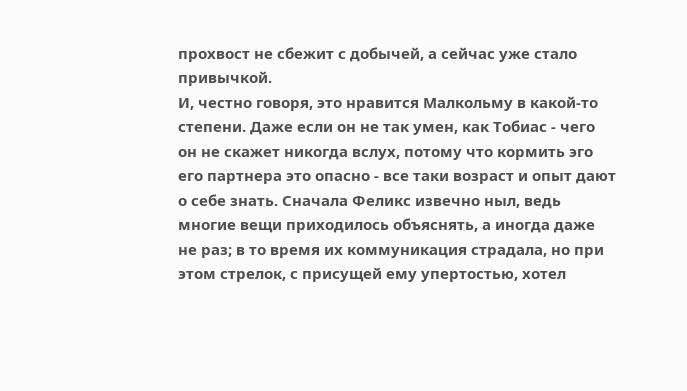прохвост не сбежит с добычей, а сейчас уже стало привычкой.
И, честно говоря, это нравится Малкольму в какой-то степени. Даже если он не так умен, как Тобиас - чего он не скажет никогда вслух, потому что кормить эго его партнера это опасно - все таки возраст и опыт дают о себе знать. Сначала Феликс извечно ныл, ведь многие вещи приходилось объяснять, а иногда даже не раз; в то время их коммуникация страдала, но при этом стрелок, с присущей ему упертостью, хотел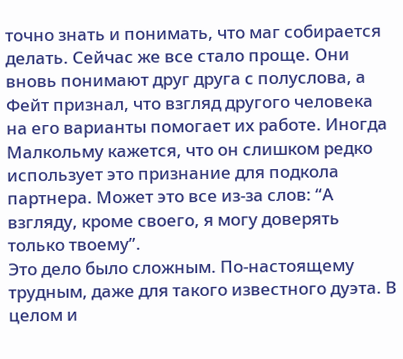точно знать и понимать, что маг собирается делать. Сейчас же все стало проще. Они вновь понимают друг друга с полуслова, а Фейт признал, что взгляд другого человека на его варианты помогает их работе. Иногда Малкольму кажется, что он слишком редко использует это признание для подкола партнера. Может это все из-за слов: “А взгляду, кроме своего, я могу доверять только твоему”.
Это дело было сложным. По-настоящему трудным, даже для такого известного дуэта. В целом и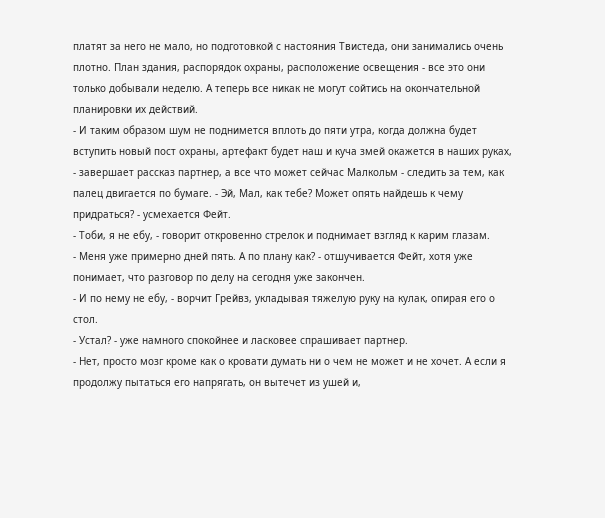платят за него не мало, но подготовкой с настояния Твистеда, они занимались очень плотно. План здания, распорядок охраны, расположение освещения - все это они только добывали неделю. А теперь все никак не могут сойтись на окончательной планировки их действий.
- И таким образом шум не поднимется вплоть до пяти утра, когда должна будет вступить новый пост охраны, артефакт будет наш и куча змей окажется в наших руках, - завершает рассказ партнер, а все что может сейчас Малкольм - следить за тем, как палец двигается по бумаге. - Эй, Мал, как тебе? Может опять найдешь к чему придраться? - усмехается Фейт.
- Тоби, я не ебу, - говорит откровенно стрелок и поднимает взгляд к карим глазам.
- Меня уже примерно дней пять. А по плану как? - отшучивается Фейт, хотя уже понимает, что разговор по делу на сегодня уже закончен.
- И по нему не ебу, - ворчит Грейвз, укладывая тяжелую руку на кулак, опирая его о стол.
- Устал? - уже намного спокойнее и ласковее спрашивает партнер.
- Нет, просто мозг кроме как о кровати думать ни о чем не может и не хочет. А если я продолжу пытаться его напрягать, он вытечет из ушей и,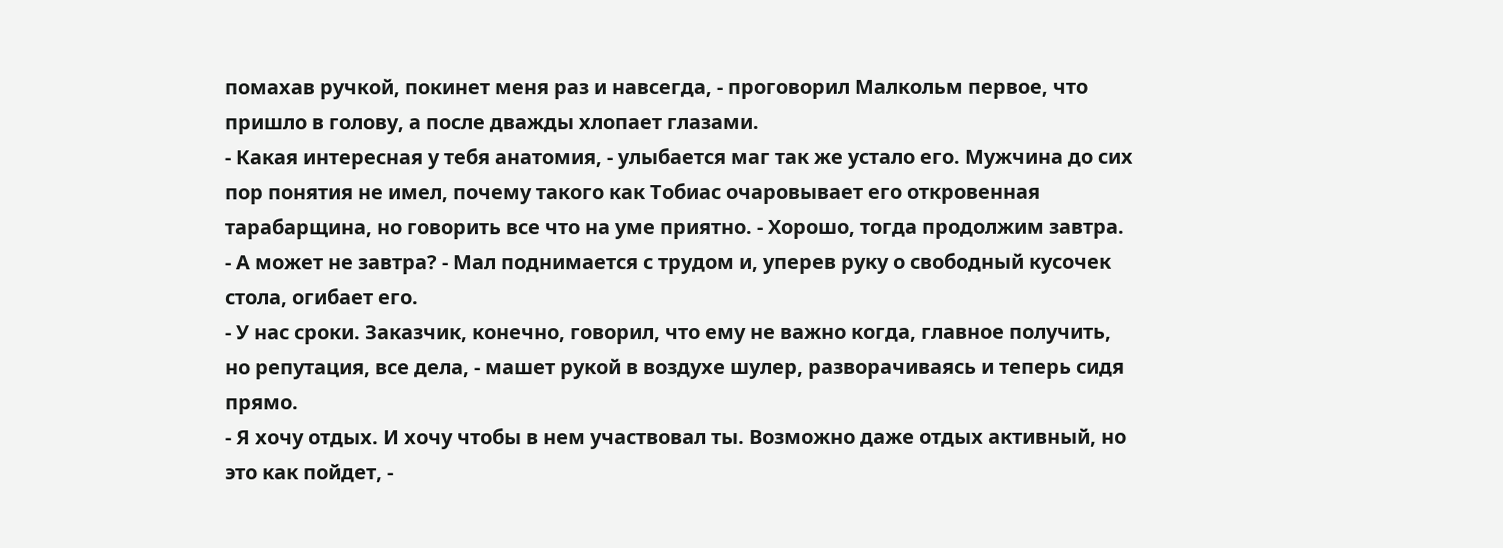помахав ручкой, покинет меня раз и навсегда, - проговорил Малкольм первое, что пришло в голову, а после дважды хлопает глазами.
- Какая интересная у тебя анатомия, - улыбается маг так же устало его. Мужчина до сих пор понятия не имел, почему такого как Тобиас очаровывает его откровенная тарабарщина, но говорить все что на уме приятно. - Хорошо, тогда продолжим завтра.
- А может не завтра? - Мал поднимается с трудом и, уперев руку о свободный кусочек стола, огибает его.
- У нас сроки. Заказчик, конечно, говорил, что ему не важно когда, главное получить, но репутация, все дела, - машет рукой в воздухе шулер, разворачиваясь и теперь сидя прямо.
- Я хочу отдых. И хочу чтобы в нем участвовал ты. Возможно даже отдых активный, но это как пойдет, -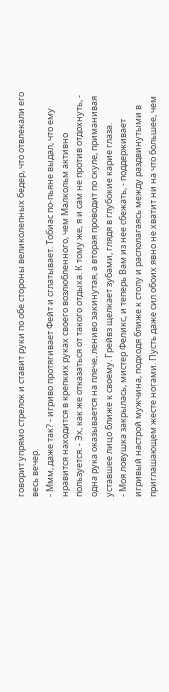говорит упрямо стрелок и ставит руки по обе стороны великолепных бедер, что отвлекали его весь вечер.
- Ммм, даже так? - игриво протягивает Фейт и сглатывает. Тобиас по-пьяне выдал, что ему нравится находится в крепких руках своего возлюбленного, чем Малкольм активно пользуется. - Эх, как же отказаться от такого отдыха. К тому же, я и сам не против отдохнуть, - одна рука оказывается на плече, лениво закинутая, а вторая проводит по скуле, приманивая уставшее лицо ближе к своему. Грейвз щелкает зубами, глядя в глубокие карие глаза.
- Моя ловушка закрылась, мистер Феликс, и теперь Вам из нее сбежать, - поддерживает игривый настрой мужчина, подходя ближе к столу и располагаясь между раздвинутыми в приглашающем жесте ногами. Пусть даже сил обоих явно не хватит ни на что большее, чем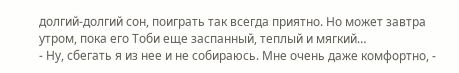долгий-долгий сон, поиграть так всегда приятно. Но может завтра утром, пока его Тоби еще заспанный, теплый и мягкий…
- Ну, сбегать я из нее и не собираюсь. Мне очень даже комфортно, -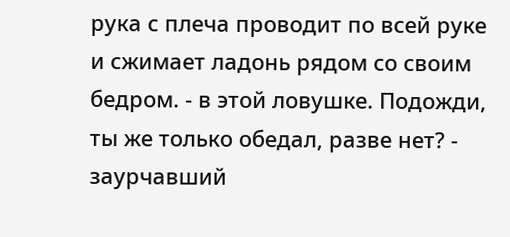рука с плеча проводит по всей руке и сжимает ладонь рядом со своим бедром. - в этой ловушке. Подожди, ты же только обедал, разве нет? - заурчавший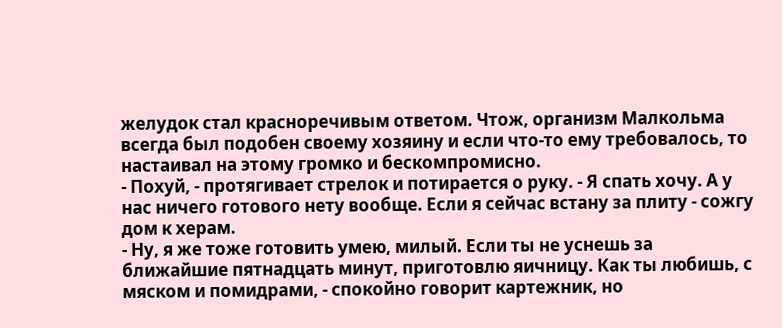желудок стал красноречивым ответом. Чтож, организм Малкольма всегда был подобен своему хозяину и если что-то ему требовалось, то настаивал на этому громко и бескомпромисно.
- Похуй, - протягивает стрелок и потирается о руку. - Я спать хочу. А у нас ничего готового нету вообще. Если я сейчас встану за плиту - сожгу дом к херам.
- Ну, я же тоже готовить умею, милый. Если ты не уснешь за ближайшие пятнадцать минут, приготовлю яичницу. Как ты любишь, с мяском и помидрами, - спокойно говорит картежник, но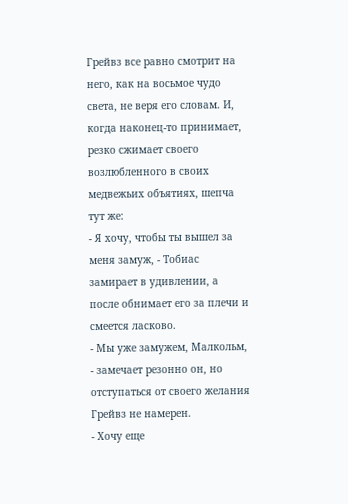Грейвз все равно смотрит на него, как на восьмое чудо света, не веря его словам. И, когда наконец-то принимает, резко сжимает своего возлюбленного в своих медвежьих объятиях, шепча тут же:
- Я хочу, чтобы ты вышел за меня замуж, - Тобиас замирает в удивлении, а после обнимает его за плечи и смеется ласково.
- Мы уже замужем, Малкольм, - замечает резонно он, но отступаться от своего желания Грейвз не намерен.
- Хочу еще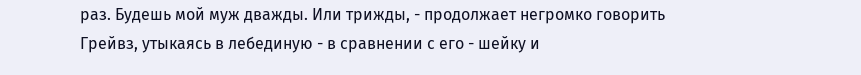раз. Будешь мой муж дважды. Или трижды, - продолжает негромко говорить Грейвз, утыкаясь в лебединую - в сравнении с его - шейку и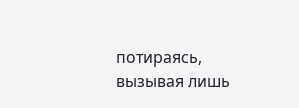потираясь, вызывая лишь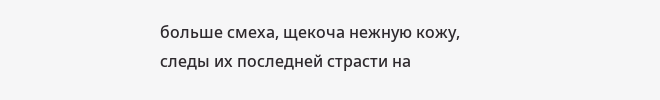больше смеха, щекоча нежную кожу, следы их последней страсти на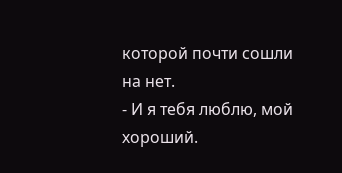которой почти сошли на нет.
- И я тебя люблю, мой хороший.